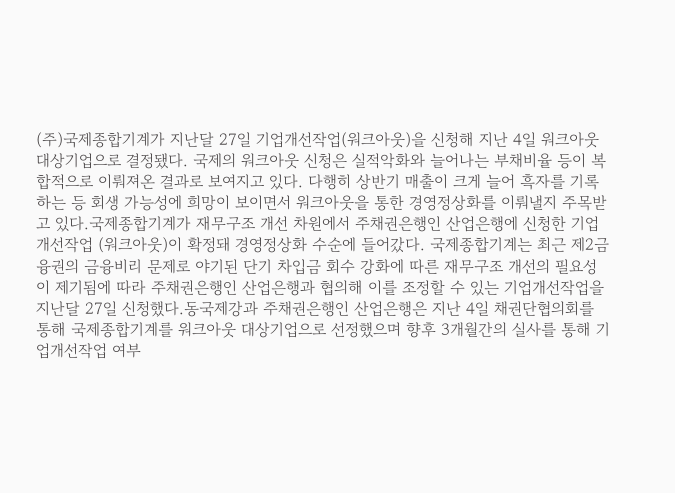(주)국제종합기계가 지난달 27일 기업개선작업(워크아웃)을 신청해 지난 4일 워크아웃 대상기업으로 결정됐다. 국제의 워크아웃 신청은 실적악화와 늘어나는 부채비율 등이 복합적으로 이뤄져온 결과로 보여지고 있다. 다행히 상반기 매출이 크게 늘어 흑자를 기록하는 등 회생 가능성에 희망이 보이면서 워크아웃을 통한 경영정상화를 이뤄낼지 주목받고 있다.국제종합기계가 재무구조 개선 차원에서 주채권은행인 산업은행에 신청한 기업개선작업 (워크아웃)이 확정돼 경영정상화 수순에 들어갔다. 국제종합기계는 최근 제2금융권의 금융비리 문제로 야기된 단기 차입금 회수 강화에 따른 재무구조 개선의 필요성이 제기됨에 따라 주채권은행인 산업은행과 협의해 이를 조정할 수 있는 기업개선작업을 지난달 27일 신청했다.동국제강과 주채권은행인 산업은행은 지난 4일 채권단협의회를 통해 국제종합기계를 워크아웃 대상기업으로 선정했으며 향후 3개월간의 실사를 통해 기업개선작업 여부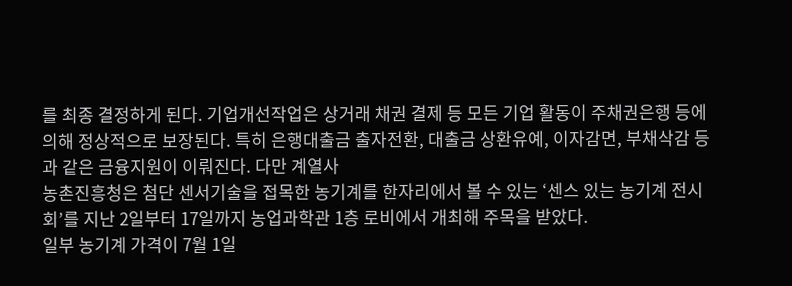를 최종 결정하게 된다. 기업개선작업은 상거래 채권 결제 등 모든 기업 활동이 주채권은행 등에 의해 정상적으로 보장된다. 특히 은행대출금 출자전환, 대출금 상환유예, 이자감면, 부채삭감 등과 같은 금융지원이 이뤄진다. 다만 계열사
농촌진흥청은 첨단 센서기술을 접목한 농기계를 한자리에서 볼 수 있는 ‘센스 있는 농기계 전시회’를 지난 2일부터 17일까지 농업과학관 1층 로비에서 개최해 주목을 받았다.
일부 농기계 가격이 7월 1일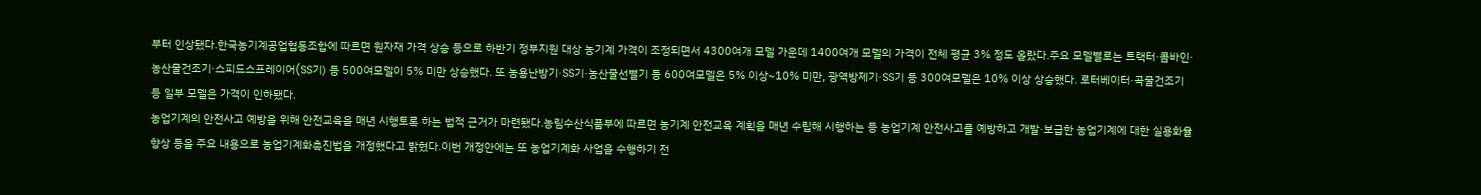부터 인상됐다.한국농기계공업협동조합에 따르면 원자재 가격 상승 등으로 하반기 정부지원 대상 농기계 가격이 조정되면서 4300여개 모델 가운데 1400여개 모델의 가격이 전체 평균 3% 정도 올랐다.주요 모델별로는 트랙터·콤바인·농산물건조기·스피드스프레이어(SS기) 등 500여모델이 5% 미만 상승했다. 또 농용난방기·SS기·농산물선별기 등 600여모델은 5% 이상~10% 미만, 광역방제기·SS기 등 300여모델은 10% 이상 상승했다. 로터베이터·곡물건조기 등 일부 모델은 가격이 인하됐다.
농업기계의 안전사고 예방을 위해 안전교육을 매년 시행토록 하는 법적 근거가 마련됐다.농림수산식품부에 따르면 농기계 안전교육 계획을 매년 수립해 시행하는 등 농업기계 안전사고를 예방하고 개발·보급한 농업기계에 대한 실용화율 향상 등을 주요 내용으로 농업기계화촉진법을 개정했다고 밝혔다.이번 개정안에는 또 농업기계화 사업을 수행하기 전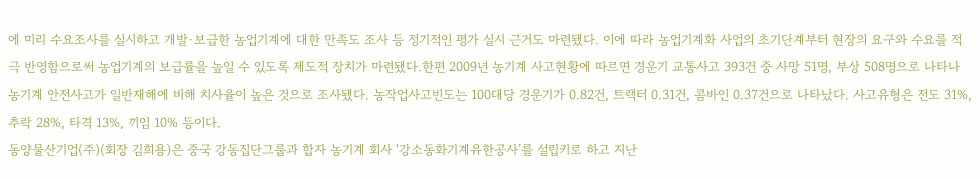에 미리 수요조사를 실시하고 개발·보급한 농업기계에 대한 만족도 조사 등 정기적인 평가 실시 근거도 마련됐다. 이에 따라 농업기계화 사업의 초기단계부터 현장의 요구와 수요를 적극 반영함으로써 농업기계의 보급률을 높일 수 있도록 제도적 장치가 마련됐다.한편 2009년 농기계 사고현황에 따르면 경운기 교통사고 393건 중 사망 51명, 부상 508명으로 나타나 농기계 안전사고가 일반재해에 비해 치사율이 높은 것으로 조사됐다. 농작업사고빈도는 100대당 경운기가 0.82건, 트랙터 0.31건, 콤바인 0.37건으로 나타났다. 사고유형은 전도 31%, 추락 28%, 타격 13%, 끼임 10% 등이다.
동양물산기업(주)(회장 김희용)은 중국 강동집단그룹과 합자 농기계 회사 ‘강소동화기계유한공사’를 설립키로 하고 지난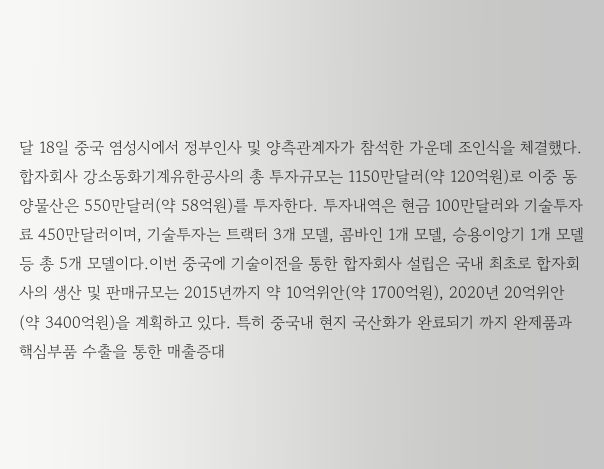달 18일 중국 염성시에서 정부인사 및 양측관계자가 참석한 가운데 조인식을 체결했다.합자회사 강소동화기계유한공사의 총 투자규모는 1150만달러(약 120억원)로 이중 동양물산은 550만달러(약 58억원)를 투자한다. 투자내역은 현금 100만달러와 기술투자료 450만달러이며, 기술투자는 트랙터 3개 모델, 콤바인 1개 모델, 승용이앙기 1개 모델 등 총 5개 모델이다.이번 중국에 기술이전을 통한 합자회사 설립은 국내 최초로 합자회사의 생산 및 판매규모는 2015년까지 약 10억위안(약 1700억원), 2020년 20억위안(약 3400억원)을 계획하고 있다. 특히 중국내 현지 국산화가 완료되기 까지 완제품과 핵심부품 수출을 통한 매출증대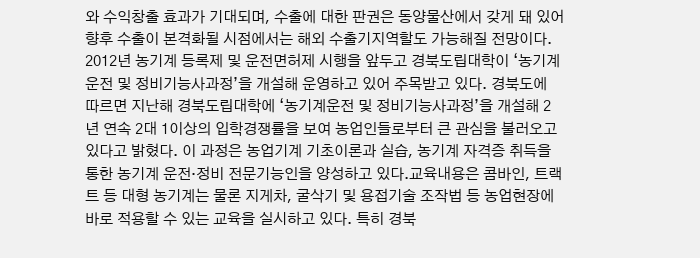와 수익창출 효과가 기대되며, 수출에 대한 판권은 동양물산에서 갖게 돼 있어 향후 수출이 본격화될 시점에서는 해외 수출기지역할도 가능해질 전망이다.
2012년 농기계 등록제 및 운전면허제 시행을 앞두고 경북도립대학이 ‘농기계운전 및 정비기능사과정’을 개설해 운영하고 있어 주목받고 있다. 경북도에 따르면 지난해 경북도립대학에 ‘농기계운전 및 정비기능사과정’을 개설해 2년 연속 2대 1이상의 입학경쟁률을 보여 농업인들로부터 큰 관심을 불러오고 있다고 밝혔다. 이 과정은 농업기계 기초이론과 실습, 농기계 자격증 취득을 통한 농기계 운전·정비 전문기능인을 양성하고 있다.교육내용은 콤바인, 트랙트 등 대형 농기계는 물론 지게차, 굴삭기 및 용접기술 조작법 등 농업현장에 바로 적용할 수 있는 교육을 실시하고 있다. 특히 경북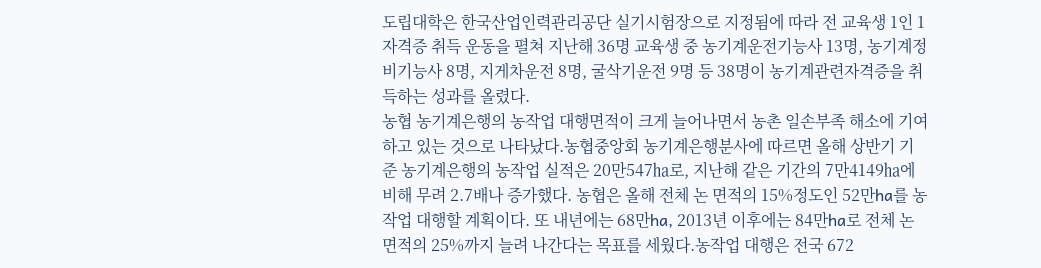도립대학은 한국산업인력관리공단 실기시험장으로 지정됨에 따라 전 교육생 1인 1자격증 취득 운동을 펼쳐 지난해 36명 교육생 중 농기계운전기능사 13명, 농기계정비기능사 8명, 지게차운전 8명, 굴삭기운전 9명 등 38명이 농기계관련자격증을 취득하는 성과를 올렸다.
농협 농기계은행의 농작업 대행면적이 크게 늘어나면서 농촌 일손부족 해소에 기여하고 있는 것으로 나타났다.농협중앙회 농기계은행분사에 따르면 올해 상반기 기준 농기계은행의 농작업 실적은 20만547㏊로, 지난해 같은 기간의 7만4149㏊에 비해 무려 2.7배나 증가했다. 농협은 올해 전체 논 면적의 15%정도인 52만ha를 농작업 대행할 계획이다. 또 내년에는 68만ha, 2013년 이후에는 84만ha로 전체 논 면적의 25%까지 늘려 나간다는 목표를 세웠다.농작업 대행은 전국 672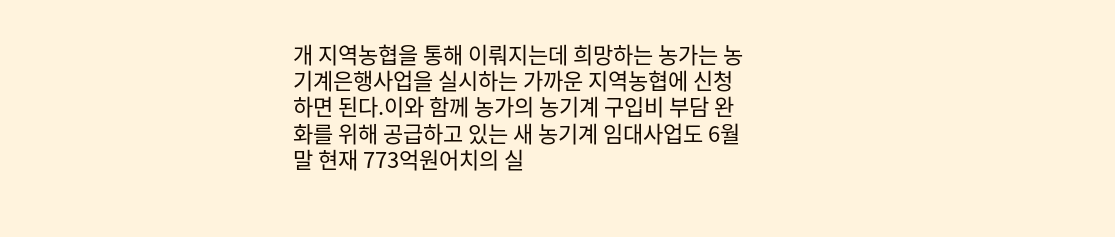개 지역농협을 통해 이뤄지는데 희망하는 농가는 농기계은행사업을 실시하는 가까운 지역농협에 신청하면 된다.이와 함께 농가의 농기계 구입비 부담 완화를 위해 공급하고 있는 새 농기계 임대사업도 6월말 현재 773억원어치의 실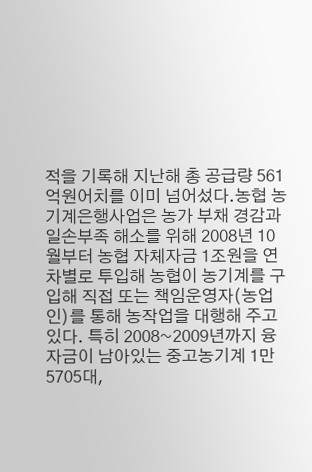적을 기록해 지난해 총 공급량 561억원어치를 이미 넘어섰다.농협 농기계은행사업은 농가 부채 경감과 일손부족 해소를 위해 2008년 10월부터 농협 자체자금 1조원을 연차별로 투입해 농협이 농기계를 구입해 직접 또는 책임운영자(농업인)를 통해 농작업을 대행해 주고 있다. 특히 2008~2009년까지 융자금이 남아있는 중고농기계 1만5705대,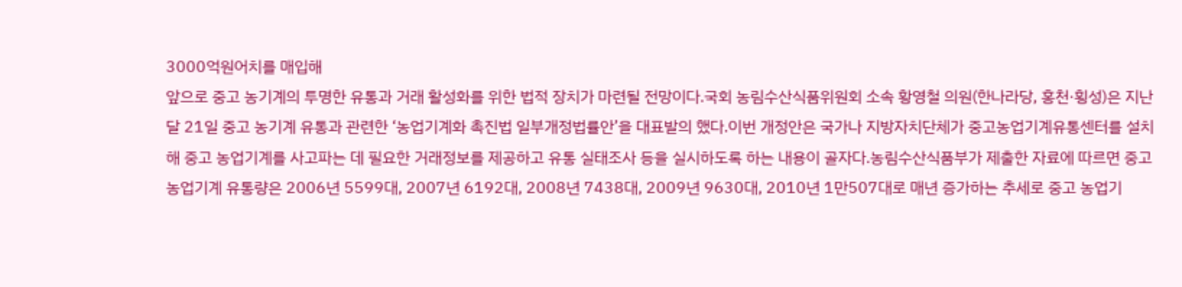3000억원어치를 매입해
앞으로 중고 농기계의 투명한 유통과 거래 활성화를 위한 법적 장치가 마련될 전망이다.국회 농림수산식품위원회 소속 황영철 의원(한나라당, 홍천·횡성)은 지난달 21일 중고 농기계 유통과 관련한 ‘농업기계화 촉진법 일부개정법률안’을 대표발의 했다.이번 개정안은 국가나 지방자치단체가 중고농업기계유통센터를 설치해 중고 농업기계를 사고파는 데 필요한 거래정보를 제공하고 유통 실태조사 등을 실시하도록 하는 내용이 골자다.농림수산식품부가 제출한 자료에 따르면 중고 농업기계 유통량은 2006년 5599대, 2007년 6192대, 2008년 7438대, 2009년 9630대, 2010년 1만507대로 매년 증가하는 추세로 중고 농업기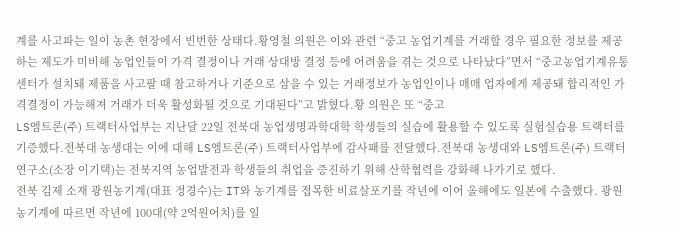계를 사고파는 일이 농촌 현장에서 빈번한 상태다.황영철 의원은 이와 관련 “중고 농업기계를 거래할 경우 필요한 정보를 제공하는 제도가 미비해 농업인들이 가격 결정이나 거래 상대방 결정 등에 어려움을 겪는 것으로 나타났다”면서 “중고농업기계유통센터가 설치돼 제품을 사고팔 때 참고하거나 기준으로 삼을 수 있는 거래정보가 농업인이나 매매 업자에게 제공돼 합리적인 가격결정이 가능해져 거래가 더욱 활성화될 것으로 기대된다”고 밝혔다.황 의원은 또 “중고
LS엠트론(주) 트랙터사업부는 지난달 22일 전북대 농업생명과학대학 학생들의 실습에 활용할 수 있도록 실험실습용 트랙터를 기증했다.전북대 농생대는 이에 대해 LS엠트론(주) 트랙터사업부에 감사패를 전달했다.전북대 농생대와 LS엠트론(주) 트랙터 연구소(소장 이기택)는 전북지역 농업발전과 학생들의 취업을 증진하기 위해 산학협력을 강화해 나가기로 했다.
전북 김제 소재 광원농기계(대표 정경수)는 IT와 농기계를 접목한 비료살포기를 작년에 이어 올해에도 일본에 수출했다. 광원농기계에 따르면 작년에 100대(약 2억원어치)를 일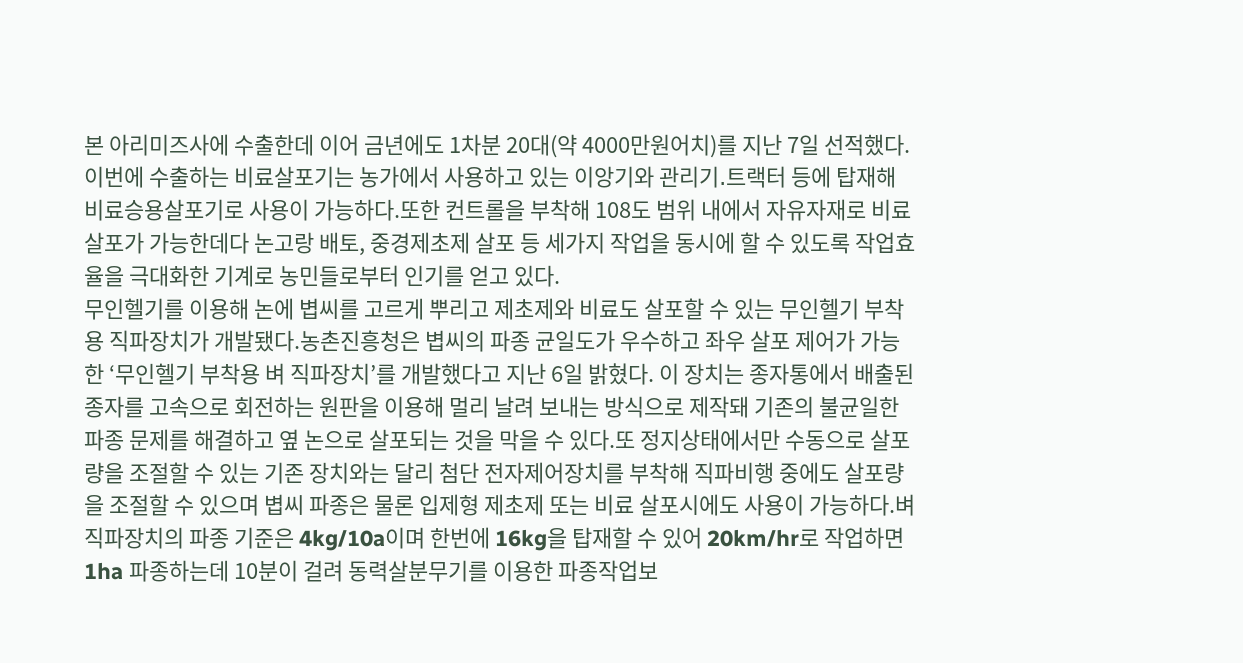본 아리미즈사에 수출한데 이어 금년에도 1차분 20대(약 4000만원어치)를 지난 7일 선적했다. 이번에 수출하는 비료살포기는 농가에서 사용하고 있는 이앙기와 관리기․트랙터 등에 탑재해 비료승용살포기로 사용이 가능하다.또한 컨트롤을 부착해 108도 범위 내에서 자유자재로 비료 살포가 가능한데다 논고랑 배토, 중경제초제 살포 등 세가지 작업을 동시에 할 수 있도록 작업효율을 극대화한 기계로 농민들로부터 인기를 얻고 있다.
무인헬기를 이용해 논에 볍씨를 고르게 뿌리고 제초제와 비료도 살포할 수 있는 무인헬기 부착용 직파장치가 개발됐다.농촌진흥청은 볍씨의 파종 균일도가 우수하고 좌우 살포 제어가 가능한 ‘무인헬기 부착용 벼 직파장치’를 개발했다고 지난 6일 밝혔다. 이 장치는 종자통에서 배출된 종자를 고속으로 회전하는 원판을 이용해 멀리 날려 보내는 방식으로 제작돼 기존의 불균일한 파종 문제를 해결하고 옆 논으로 살포되는 것을 막을 수 있다.또 정지상태에서만 수동으로 살포량을 조절할 수 있는 기존 장치와는 달리 첨단 전자제어장치를 부착해 직파비행 중에도 살포량을 조절할 수 있으며 볍씨 파종은 물론 입제형 제초제 또는 비료 살포시에도 사용이 가능하다.벼 직파장치의 파종 기준은 4kg/10a이며 한번에 16kg을 탑재할 수 있어 20km/hr로 작업하면 1ha 파종하는데 10분이 걸려 동력살분무기를 이용한 파종작업보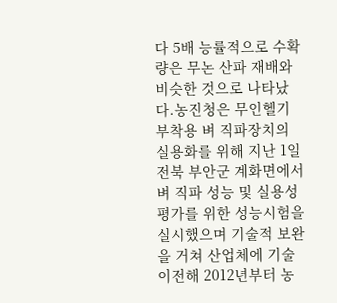다 5배 능률적으로 수확량은 무논 산파 재배와 비슷한 것으로 나타났다.농진청은 무인헬기 부착용 벼 직파장치의 실용화를 위해 지난 1일 전북 부안군 계화면에서 벼 직파 성능 및 실용성 평가를 위한 성능시험을 실시했으며 기술적 보완을 거쳐 산업체에 기술이전해 2012년부터 농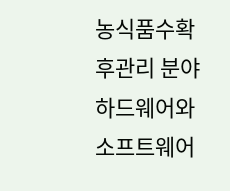농식품수확후관리 분야 하드웨어와 소프트웨어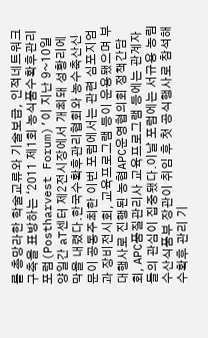를 총망라한 학술교류와 기술보급, 인적네트워크 구축을 표방하는 ‘2011 제1회 농식품수확후관리포럼(Postharvest Forum)’이 지난 9~10일 양일간 aT센터 제2전시장에서 개최돼 성황리에 막을 내렸다.한국수확후관리협회와 농수축산신문이 공동주최한 이번 포럼에서는 관련 심포지엄과 장비전시회, 교육프로그램 등이 운용됐으며 부대행사로 진행된 농협APC운영협의회 정책간담회, APC품질관리사 교육프로그램 등에는 관계자들의 관심이 집중됐다.이날 포럼에는 서규용 농림수산식품부 장관이 취임 후 첫 공식행사로 참석해 수확후 관리 기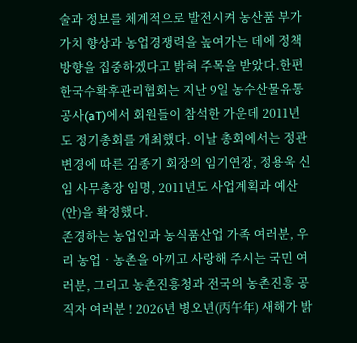술과 정보를 체계적으로 발전시켜 농산품 부가가치 향상과 농업경쟁력을 높여가는 데에 정책방향을 집중하겠다고 밝혀 주목을 받았다.한편 한국수확후관리협회는 지난 9일 농수산물유통공사(aT)에서 회원들이 참석한 가운데 2011년도 정기총회를 개최했다. 이날 총회에서는 정관변경에 따른 김종기 회장의 임기연장, 정용욱 신임 사무총장 임명, 2011년도 사업계획과 예산(안)을 확정했다.
존경하는 농업인과 농식품산업 가족 여러분, 우리 농업‧농촌을 아끼고 사랑해 주시는 국민 여러분, 그리고 농촌진흥청과 전국의 농촌진흥 공직자 여러분 ! 2026년 병오년(丙午年) 새해가 밝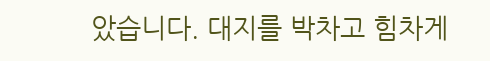았습니다. 대지를 박차고 힘차게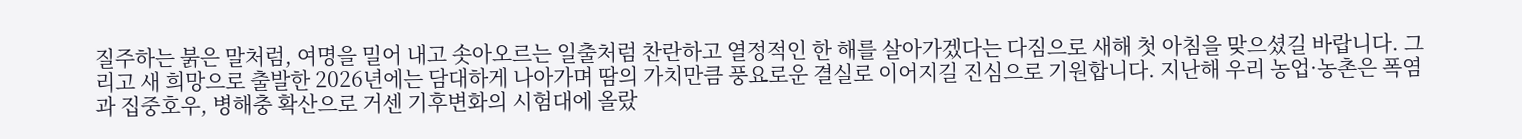질주하는 붉은 말처럼, 여명을 밀어 내고 솟아오르는 일출처럼 찬란하고 열정적인 한 해를 살아가겠다는 다짐으로 새해 첫 아침을 맞으셨길 바랍니다. 그리고 새 희망으로 출발한 2026년에는 담대하게 나아가며 땀의 가치만큼 풍요로운 결실로 이어지길 진심으로 기원합니다. 지난해 우리 농업·농촌은 폭염과 집중호우, 병해충 확산으로 거센 기후변화의 시험대에 올랐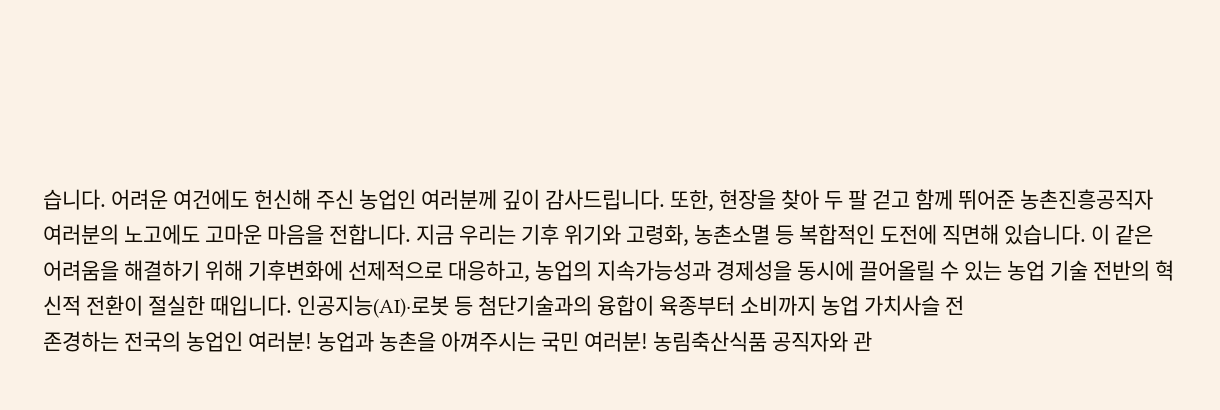습니다. 어려운 여건에도 헌신해 주신 농업인 여러분께 깊이 감사드립니다. 또한, 현장을 찾아 두 팔 걷고 함께 뛰어준 농촌진흥공직자 여러분의 노고에도 고마운 마음을 전합니다. 지금 우리는 기후 위기와 고령화, 농촌소멸 등 복합적인 도전에 직면해 있습니다. 이 같은 어려움을 해결하기 위해 기후변화에 선제적으로 대응하고, 농업의 지속가능성과 경제성을 동시에 끌어올릴 수 있는 농업 기술 전반의 혁신적 전환이 절실한 때입니다. 인공지능(AI)·로봇 등 첨단기술과의 융합이 육종부터 소비까지 농업 가치사슬 전
존경하는 전국의 농업인 여러분! 농업과 농촌을 아껴주시는 국민 여러분! 농림축산식품 공직자와 관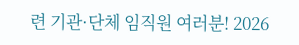련 기관·단체 임직원 여러분! 2026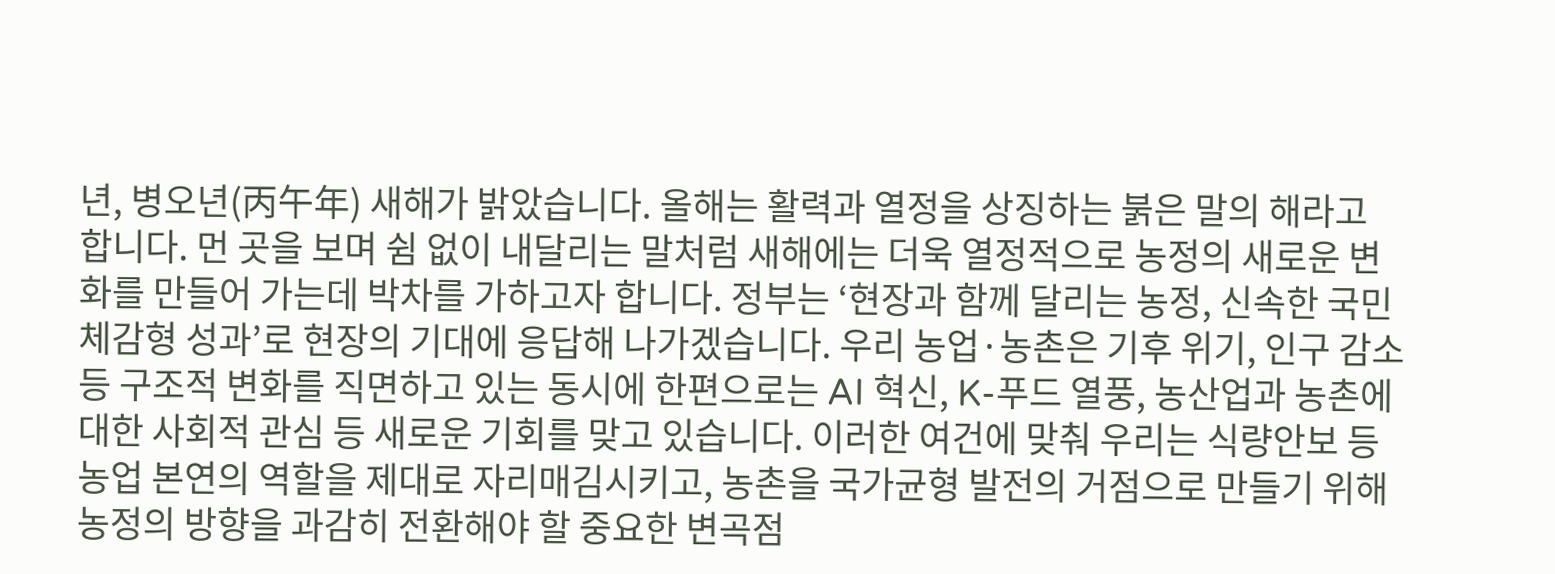년, 병오년(丙午年) 새해가 밝았습니다. 올해는 활력과 열정을 상징하는 붉은 말의 해라고 합니다. 먼 곳을 보며 쉼 없이 내달리는 말처럼 새해에는 더욱 열정적으로 농정의 새로운 변화를 만들어 가는데 박차를 가하고자 합니다. 정부는 ‘현장과 함께 달리는 농정, 신속한 국민 체감형 성과’로 현장의 기대에 응답해 나가겠습니다. 우리 농업·농촌은 기후 위기, 인구 감소 등 구조적 변화를 직면하고 있는 동시에 한편으로는 AI 혁신, K-푸드 열풍, 농산업과 농촌에 대한 사회적 관심 등 새로운 기회를 맞고 있습니다. 이러한 여건에 맞춰 우리는 식량안보 등 농업 본연의 역할을 제대로 자리매김시키고, 농촌을 국가균형 발전의 거점으로 만들기 위해 농정의 방향을 과감히 전환해야 할 중요한 변곡점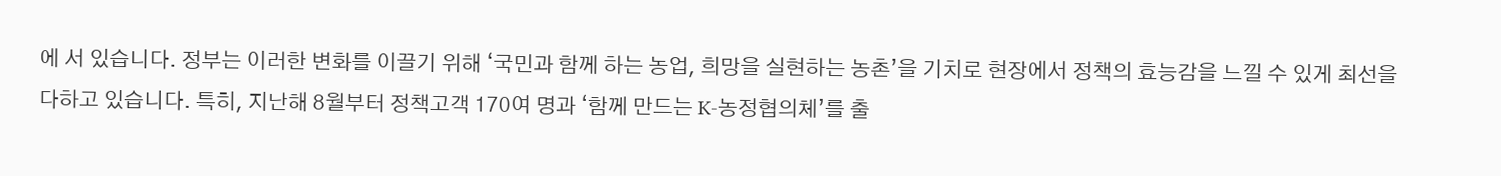에 서 있습니다. 정부는 이러한 변화를 이끌기 위해 ‘국민과 함께 하는 농업, 희망을 실현하는 농촌’을 기치로 현장에서 정책의 효능감을 느낄 수 있게 최선을 다하고 있습니다. 특히, 지난해 8월부터 정책고객 170여 명과 ‘함께 만드는 K-농정협의체’를 출